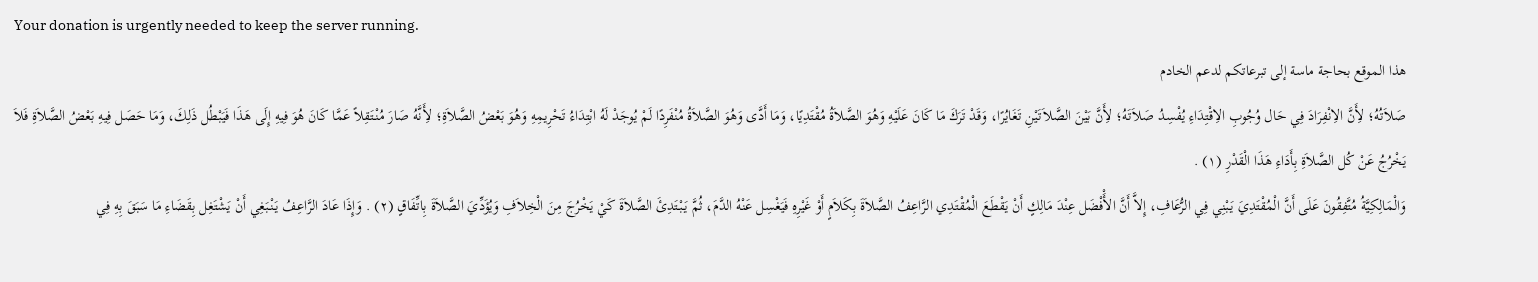Your donation is urgently needed to keep the server running.
هذا الموقع بحاجة ماسة إلى تبرعاتكم لدعم الخادم
صَلاَتُهُ؛ لأَِنَّ الاِنْفِرَادَ فِي حَال وُجُوبِ الاِقْتِدَاءِ يُفْسِدُ صَلاَتَهُ؛ لأَِنَّ بَيْنَ الصَّلاَتَيْنِ تَغَايُرًا، وَقَدْ تَرَكَ مَا كَانَ عَلَيْهِ وَهُوَ الصَّلاَةُ مُقْتَدِيًا، وَمَا أَدَّى وَهُوَ الصَّلاَةُ مُنْفَرِدًا لَمْ يُوجَدْ لَهُ ابْتِدَاءُ تَحْرِيمِهِ وَهُوَ بَعْضُ الصَّلاَةِ؛ لأَِنَّهُ صَارَ مُنْتَقِلاً عَمَّا كَانَ هُوَ فِيهِ إِلَى هَذَا فَيَبْطُل ذَلِكَ، وَمَا حَصَل فِيهِ بَعْضُ الصَّلاَةِ فَلاَ يَخْرُجُ عَنْ كُل الصَّلاَةِ بِأَدَاءِ هَذَا الْقَدْرِ (١) .
وَالْمَالِكِيَّةُ مُتَّفِقُونَ عَلَى أَنَّ الْمُقْتَدِيَ يَبْنِي فِي الرُّعَافِ، إِلاَّ أَنَّ الأَْفْضَل عِنْدَ مَالِكٍ أَنْ يَقْطَعَ الْمُقْتَدِي الرَّاعِفُ الصَّلاَةَ بِكَلاَمٍ أَوْ غَيْرِهِ فَيَغْسِل عَنْهُ الدَّمَ، ثُمَّ يَبْتَدِئَ الصَّلاَةَ كَيْ يَخْرُجَ مِنَ الْخِلاَفِ وَيُؤَدِّيَ الصَّلاَةَ بِاتِّفَاقٍ (٢) . وَإِذَا عَادَ الرَّاعِفُ يَنْبَغِي أَنْ يَشْتَغِل بِقَضَاءِ مَا سَبَقَ بِهِ فِي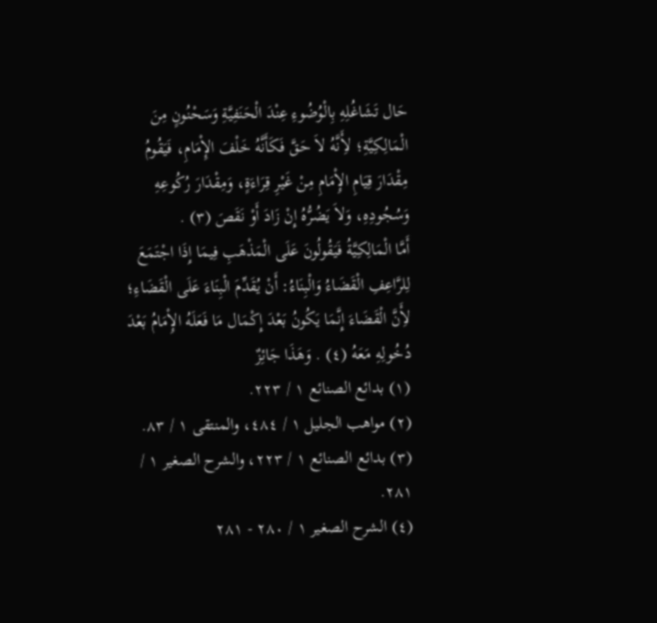حَال تَشَاغُلِهِ بِالْوُضُوءِ عِنْدَ الْحَنَفِيَّةِ وَسَحْنُونٍ مِنَ الْمَالِكِيَّةِ؛ لأَِنَّهُ لاَ حَقَّ فَكَأَنَّهُ خَلْفَ الإِْمَامِ، فَيَقُومُ مِقْدَارَ قِيَامِ الإِْمَامِ مِنْ غَيْرِ قِرَاءَةٍ، وَمِقْدَارَ رُكُوعِهِ وَسُجُودِهِ، وَلاَ يَضُرُّهُ إِنْ زَادَ أَوْ نَقَصَ (٣) .
أَمَّا الْمَالِكِيَّةُ فَيَقُولُونَ عَلَى الْمَذْهَبِ فِيمَا إِذَا اجْتَمَعَ لِلرَّاعِفِ الْقَضَاءُ وَالْبِنَاءُ: أَنْ يُقَدِّمَ الْبِنَاءَ عَلَى الْقَضَاءِ؛ لأَِنَّ الْقَضَاءَ إِنَّمَا يَكُونُ بَعْدَ إِكْمَال مَا فَعَلَهُ الإِْمَامُ بَعْدَ دُخُولِهِ مَعَهُ (٤) . وَهَذَا جَائِزٌ
(١) بدائع الصنائع ١ / ٢٢٣.
(٢) مواهب الجليل ١ / ٤٨٤، والمنتقى ١ / ٨٣.
(٣) بدائع الصنائع ١ / ٢٢٣، والشرح الصغير ١ / ٢٨١.
(٤) الشرح الصغير ١ / ٢٨٠ - ٢٨١